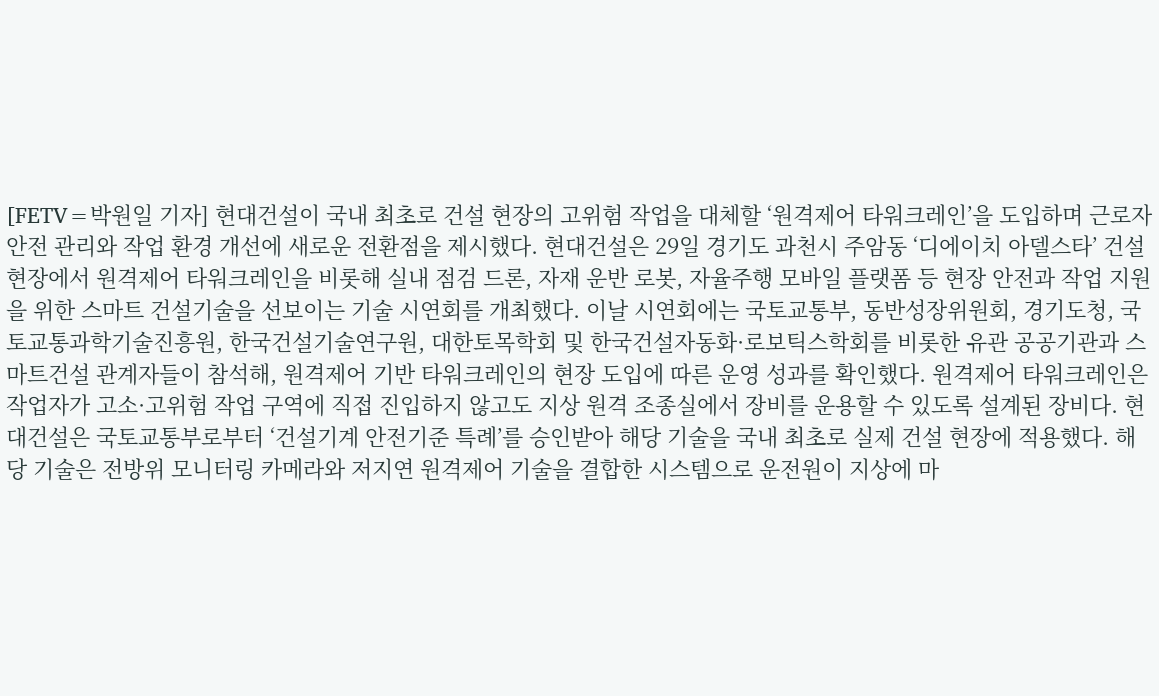[FETV=박원일 기자] 현대건설이 국내 최초로 건설 현장의 고위험 작업을 대체할 ‘원격제어 타워크레인’을 도입하며 근로자 안전 관리와 작업 환경 개선에 새로운 전환점을 제시했다. 현대건설은 29일 경기도 과천시 주암동 ‘디에이치 아델스타’ 건설 현장에서 원격제어 타워크레인을 비롯해 실내 점검 드론, 자재 운반 로봇, 자율주행 모바일 플랫폼 등 현장 안전과 작업 지원을 위한 스마트 건설기술을 선보이는 기술 시연회를 개최했다. 이날 시연회에는 국토교통부, 동반성장위원회, 경기도청, 국토교통과학기술진흥원, 한국건설기술연구원, 대한토목학회 및 한국건설자동화·로보틱스학회를 비롯한 유관 공공기관과 스마트건설 관계자들이 참석해, 원격제어 기반 타워크레인의 현장 도입에 따른 운영 성과를 확인했다. 원격제어 타워크레인은 작업자가 고소·고위험 작업 구역에 직접 진입하지 않고도 지상 원격 조종실에서 장비를 운용할 수 있도록 설계된 장비다. 현대건설은 국토교통부로부터 ‘건설기계 안전기준 특례’를 승인받아 해당 기술을 국내 최초로 실제 건설 현장에 적용했다. 해당 기술은 전방위 모니터링 카메라와 저지연 원격제어 기술을 결합한 시스템으로 운전원이 지상에 마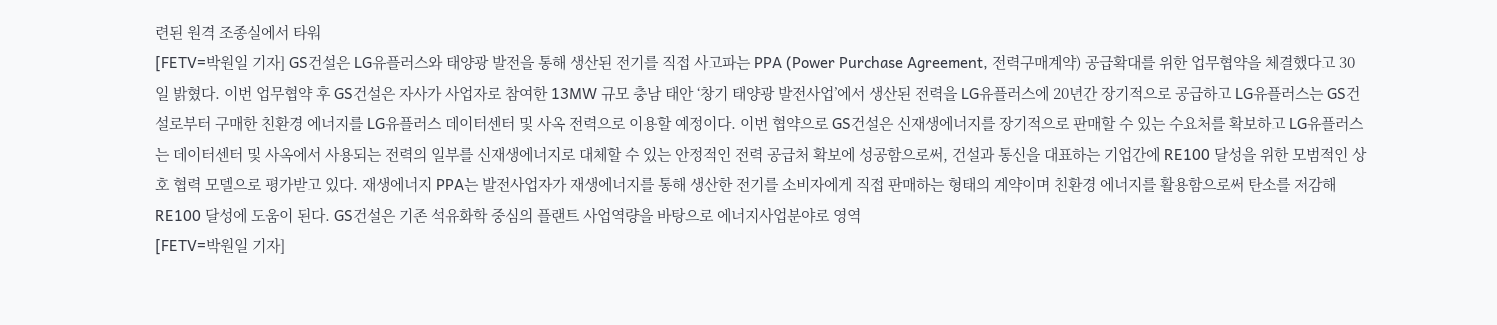련된 원격 조종실에서 타워
[FETV=박원일 기자] GS건설은 LG유플러스와 태양광 발전을 통해 생산된 전기를 직접 사고파는 PPA (Power Purchase Agreement, 전력구매계약) 공급확대를 위한 업무협약을 체결했다고 30일 밝혔다. 이번 업무협약 후 GS건설은 자사가 사업자로 참여한 13MW 규모 충남 태안 ‘창기 태양광 발전사업’에서 생산된 전력을 LG유플러스에 20년간 장기적으로 공급하고 LG유플러스는 GS건설로부터 구매한 친환경 에너지를 LG유플러스 데이터센터 및 사옥 전력으로 이용할 예정이다. 이번 협약으로 GS건설은 신재생에너지를 장기적으로 판매할 수 있는 수요처를 확보하고 LG유플러스는 데이터센터 및 사옥에서 사용되는 전력의 일부를 신재생에너지로 대체할 수 있는 안정적인 전력 공급처 확보에 성공함으로써, 건설과 통신을 대표하는 기업간에 RE100 달성을 위한 모범적인 상호 협력 모델으로 평가받고 있다. 재생에너지 PPA는 발전사업자가 재생에너지를 통해 생산한 전기를 소비자에게 직접 판매하는 형태의 계약이며 친환경 에너지를 활용함으로써 탄소를 저감해 RE100 달성에 도움이 된다. GS건설은 기존 석유화학 중심의 플랜트 사업역량을 바탕으로 에너지사업분야로 영역
[FETV=박원일 기자]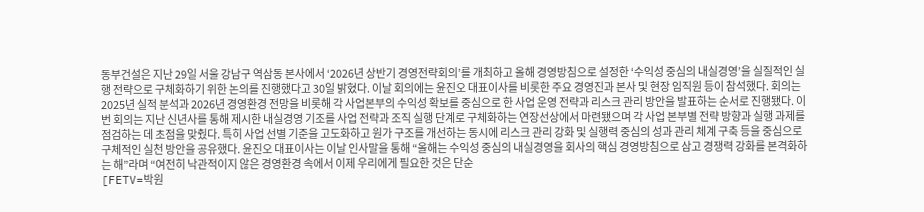동부건설은 지난 29일 서울 강남구 역삼동 본사에서 ‘2026년 상반기 경영전략회의’를 개최하고 올해 경영방침으로 설정한 ‘수익성 중심의 내실경영’을 실질적인 실행 전략으로 구체화하기 위한 논의를 진행했다고 30일 밝혔다. 이날 회의에는 윤진오 대표이사를 비롯한 주요 경영진과 본사 및 현장 임직원 등이 참석했다. 회의는 2025년 실적 분석과 2026년 경영환경 전망을 비롯해 각 사업본부의 수익성 확보를 중심으로 한 사업 운영 전략과 리스크 관리 방안을 발표하는 순서로 진행됐다. 이번 회의는 지난 신년사를 통해 제시한 내실경영 기조를 사업 전략과 조직 실행 단계로 구체화하는 연장선상에서 마련됐으며 각 사업 본부별 전략 방향과 실행 과제를 점검하는 데 초점을 맞췄다. 특히 사업 선별 기준을 고도화하고 원가 구조를 개선하는 동시에 리스크 관리 강화 및 실행력 중심의 성과 관리 체계 구축 등을 중심으로 구체적인 실천 방안을 공유했다. 윤진오 대표이사는 이날 인사말을 통해 “올해는 수익성 중심의 내실경영을 회사의 핵심 경영방침으로 삼고 경쟁력 강화를 본격화하는 해”라며 “여전히 낙관적이지 않은 경영환경 속에서 이제 우리에게 필요한 것은 단순
[FETV=박원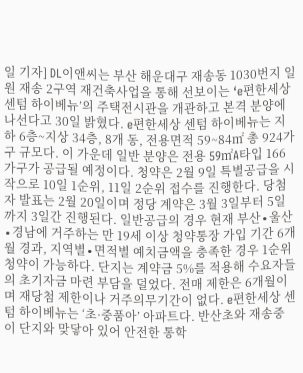일 기자] DL이앤씨는 부산 해운대구 재송동 1030번지 일원 재송 2구역 재건축사업을 통해 선보이는 ‘e편한세상 센텀 하이베뉴’의 주택전시관을 개관하고 본격 분양에 나선다고 30일 밝혔다. e편한세상 센텀 하이베뉴는 지하 6층~지상 34층, 8개 동, 전용면적 59~84㎡ 총 924가구 규모다. 이 가운데 일반 분양은 전용 59㎡A타입 166가구가 공급될 예정이다. 청약은 2월 9일 특별공급을 시작으로 10일 1순위, 11일 2순위 접수를 진행한다. 당첨자 발표는 2월 20일이며 정당 계약은 3월 3일부터 5일까지 3일간 진행된다. 일반공급의 경우 현재 부산∙울산∙경남에 거주하는 만 19세 이상 청약통장 가입 기간 6개월 경과, 지역별∙면적별 예치금액을 충족한 경우 1순위 청약이 가능하다. 단지는 계약금 5%를 적용해 수요자들의 초기자금 마련 부담을 덜었다. 전매 제한은 6개월이며 재당첨 제한이나 거주의무기간이 없다. e편한세상 센텀 하이베뉴는 ‘초·중품아’ 아파트다. 반산초와 재송중이 단지와 맞닿아 있어 안전한 통학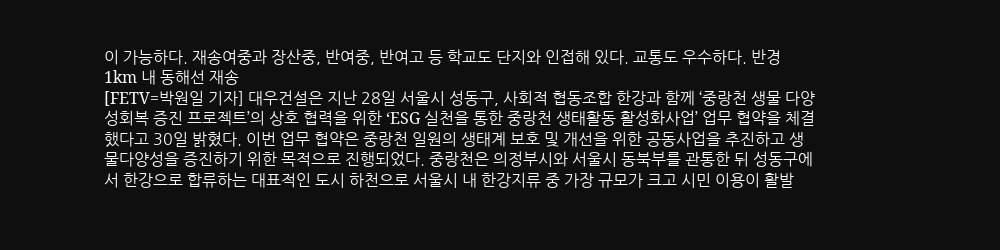이 가능하다. 재송여중과 장산중, 반여중, 반여고 등 학교도 단지와 인접해 있다. 교통도 우수하다. 반경 1km 내 동해선 재송
[FETV=박원일 기자] 대우건설은 지난 28일 서울시 성동구, 사회적 협동조합 한강과 함께 ‘중랑천 생물 다양성회복 증진 프로젝트’의 상호 협력을 위한 ‘ESG 실천을 통한 중랑천 생태활동 활성화사업’ 업무 협약을 체결했다고 30일 밝혔다. 이번 업무 협약은 중랑천 일원의 생태계 보호 및 개선을 위한 공동사업을 추진하고 생물다양성을 증진하기 위한 목적으로 진행되었다. 중랑천은 의정부시와 서울시 동북부를 관통한 뒤 성동구에서 한강으로 합류하는 대표적인 도시 하천으로 서울시 내 한강지류 중 가장 규모가 크고 시민 이용이 활발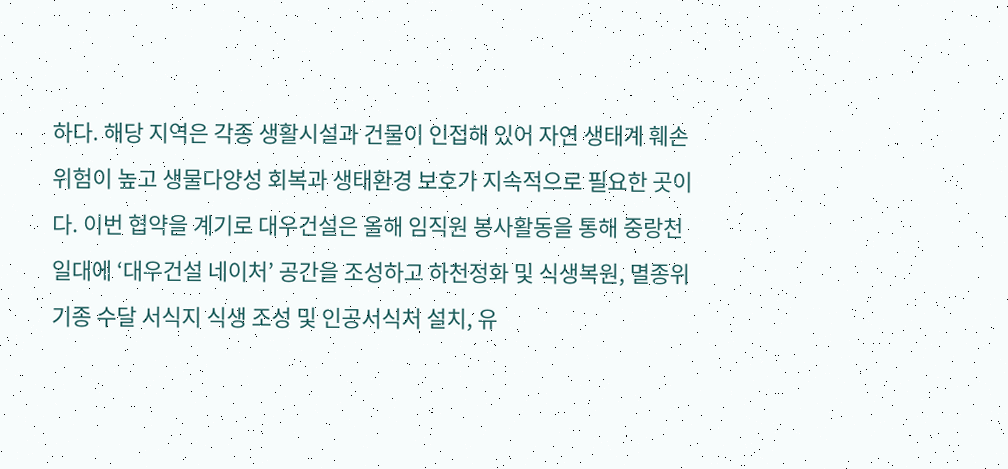하다. 해당 지역은 각종 생활시설과 건물이 인접해 있어 자연 생태계 훼손 위험이 높고 생물다양성 회복과 생태환경 보호가 지속적으로 필요한 곳이다. 이번 협약을 계기로 대우건설은 올해 임직원 봉사활동을 통해 중랑천 일대에 ‘대우건설 네이처’ 공간을 조성하고 하천정화 및 식생복원, 멸종위기종 수달 서식지 식생 조성 및 인공서식처 설치, 유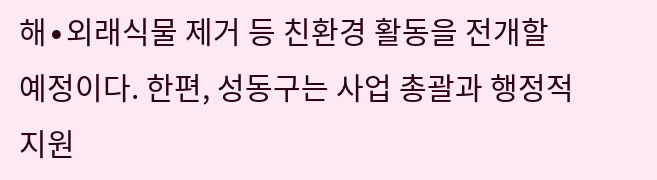해∙외래식물 제거 등 친환경 활동을 전개할 예정이다. 한편, 성동구는 사업 총괄과 행정적 지원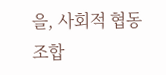을, 사회적 협동조합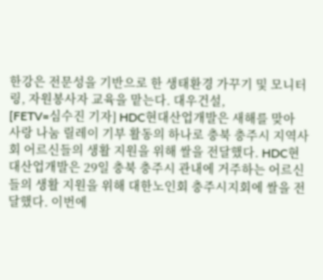한강은 전문성을 기반으로 한 생태환경 가꾸기 및 모니터링, 자원봉사자 교육을 맡는다. 대우건설,
[FETV=심수진 기자] HDC현대산업개발은 새해를 맞아 사랑 나눔 릴레이 기부 활동의 하나로 충북 충주시 지역사회 어르신들의 생활 지원을 위해 쌀을 전달했다. HDC현대산업개발은 29일 충북 충주시 관내에 거주하는 어르신들의 생활 지원을 위해 대한노인회 충주시지회에 쌀을 전달했다. 이번에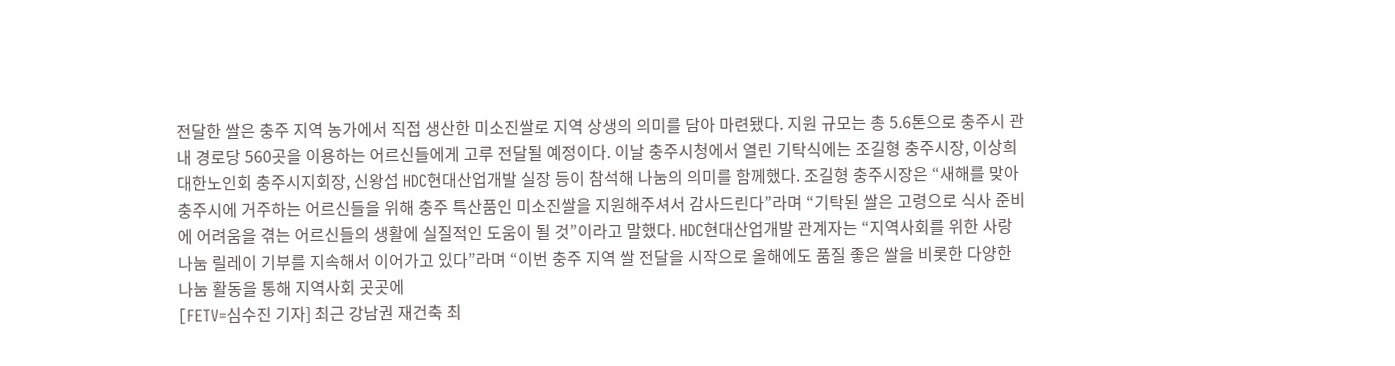전달한 쌀은 충주 지역 농가에서 직접 생산한 미소진쌀로 지역 상생의 의미를 담아 마련됐다. 지원 규모는 총 5.6톤으로 충주시 관내 경로당 560곳을 이용하는 어르신들에게 고루 전달될 예정이다. 이날 충주시청에서 열린 기탁식에는 조길형 충주시장, 이상희 대한노인회 충주시지회장, 신왕섭 HDC현대산업개발 실장 등이 참석해 나눔의 의미를 함께했다. 조길형 충주시장은 “새해를 맞아 충주시에 거주하는 어르신들을 위해 충주 특산품인 미소진쌀을 지원해주셔서 감사드린다”라며 “기탁된 쌀은 고령으로 식사 준비에 어려움을 겪는 어르신들의 생활에 실질적인 도움이 될 것”이라고 말했다. HDC현대산업개발 관계자는 “지역사회를 위한 사랑 나눔 릴레이 기부를 지속해서 이어가고 있다”라며 “이번 충주 지역 쌀 전달을 시작으로 올해에도 품질 좋은 쌀을 비롯한 다양한 나눔 활동을 통해 지역사회 곳곳에
[FETV=심수진 기자] 최근 강남권 재건축 최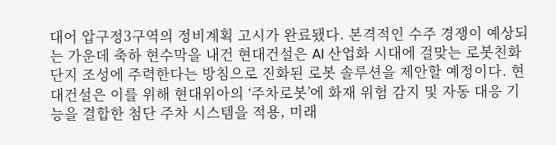대어 압구정3구역의 정비계획 고시가 완료됐다. 본격적인 수주 경쟁이 예상되는 가운데 축하 현수막을 내건 현대건설은 AI 산업화 시대에 걸맞는 로봇친화단지 조성에 주력한다는 방침으로 진화된 로봇 솔루션을 제안할 예정이다. 현대건설은 이를 위해 현대위아의 ‘주차로봇’에 화재 위험 감지 및 자동 대응 기능을 결합한 첨단 주차 시스템을 적용, 미래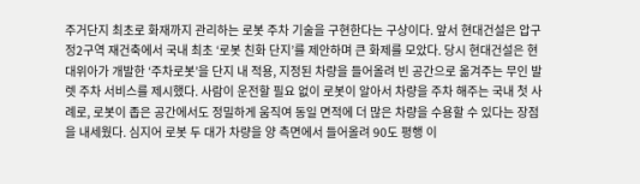주거단지 최초로 화재까지 관리하는 로봇 주차 기술을 구현한다는 구상이다. 앞서 현대건설은 압구정2구역 재건축에서 국내 최초 ‘로봇 친화 단지’를 제안하며 큰 화제를 모았다. 당시 현대건설은 현대위아가 개발한 ‘주차로봇’을 단지 내 적용, 지정된 차량을 들어올려 빈 공간으로 옮겨주는 무인 발렛 주차 서비스를 제시했다. 사람이 운전할 필요 없이 로봇이 알아서 차량을 주차 해주는 국내 첫 사례로, 로봇이 좁은 공간에서도 정밀하게 움직여 동일 면적에 더 많은 차량을 수용할 수 있다는 장점을 내세웠다. 심지어 로봇 두 대가 차량을 양 측면에서 들어올려 90도 평행 이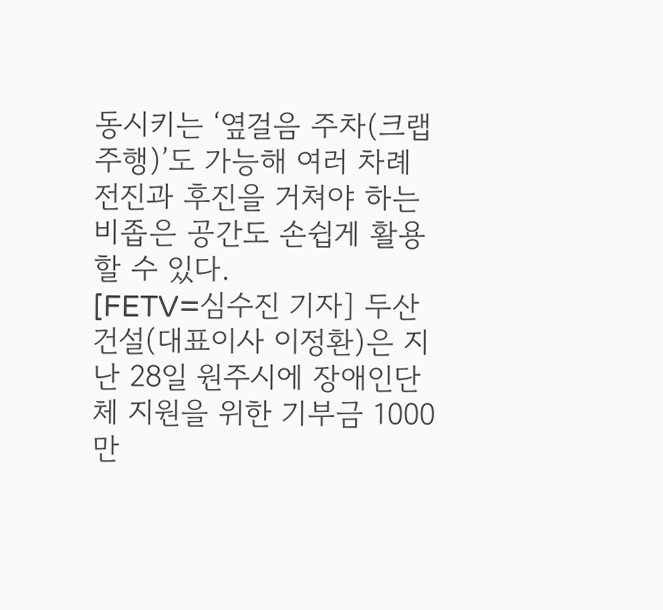동시키는 ‘옆걸음 주차(크랩주행)’도 가능해 여러 차례 전진과 후진을 거쳐야 하는 비좁은 공간도 손쉽게 활용할 수 있다.
[FETV=심수진 기자] 두산건설(대표이사 이정환)은 지난 28일 원주시에 장애인단체 지원을 위한 기부금 1000만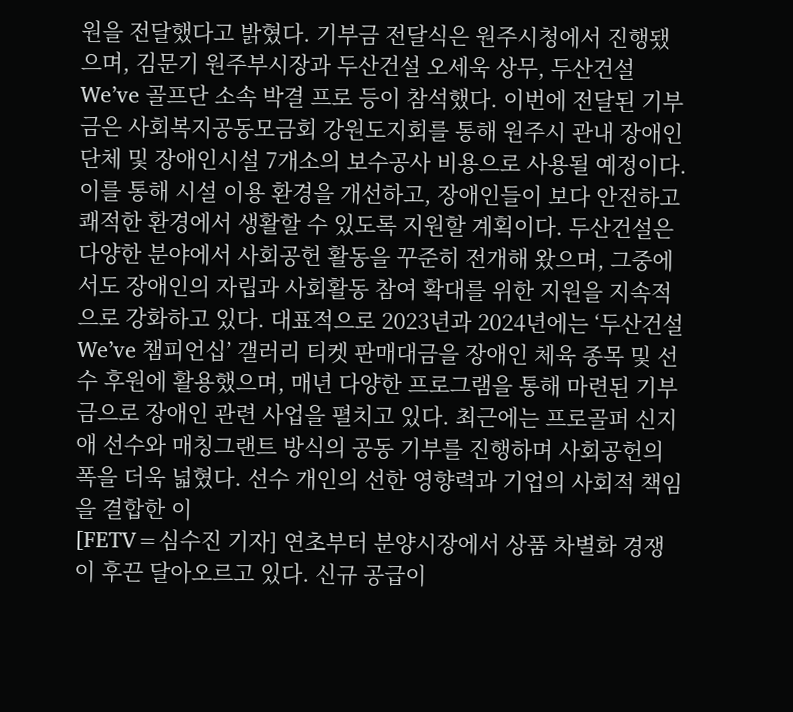원을 전달했다고 밝혔다. 기부금 전달식은 원주시청에서 진행됐으며, 김문기 원주부시장과 두산건설 오세욱 상무, 두산건설 We’ve 골프단 소속 박결 프로 등이 참석했다. 이번에 전달된 기부금은 사회복지공동모금회 강원도지회를 통해 원주시 관내 장애인단체 및 장애인시설 7개소의 보수공사 비용으로 사용될 예정이다. 이를 통해 시설 이용 환경을 개선하고, 장애인들이 보다 안전하고 쾌적한 환경에서 생활할 수 있도록 지원할 계획이다. 두산건설은 다양한 분야에서 사회공헌 활동을 꾸준히 전개해 왔으며, 그중에서도 장애인의 자립과 사회활동 참여 확대를 위한 지원을 지속적으로 강화하고 있다. 대표적으로 2023년과 2024년에는 ‘두산건설 We’ve 챔피언십’ 갤러리 티켓 판매대금을 장애인 체육 종목 및 선수 후원에 활용했으며, 매년 다양한 프로그램을 통해 마련된 기부금으로 장애인 관련 사업을 펼치고 있다. 최근에는 프로골퍼 신지애 선수와 매칭그랜트 방식의 공동 기부를 진행하며 사회공헌의 폭을 더욱 넓혔다. 선수 개인의 선한 영향력과 기업의 사회적 책임을 결합한 이
[FETV=심수진 기자] 연초부터 분양시장에서 상품 차별화 경쟁이 후끈 달아오르고 있다. 신규 공급이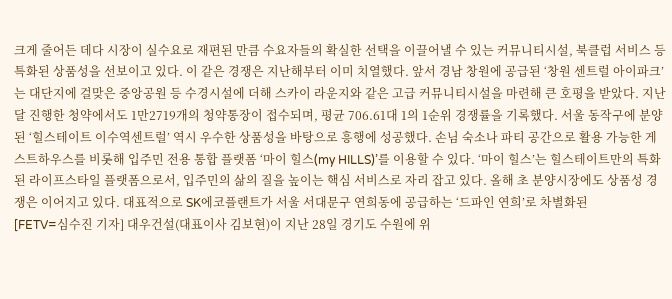크게 줄어든 데다 시장이 실수요로 재편된 만큼 수요자들의 확실한 선택을 이끌어낼 수 있는 커뮤니티시설, 북클럽 서비스 등 특화된 상품성을 선보이고 있다. 이 같은 경쟁은 지난해부터 이미 치열했다. 앞서 경남 창원에 공급된 ‘창원 센트럴 아이파크’는 대단지에 걸맞은 중앙공원 등 수경시설에 더해 스카이 라운지와 같은 고급 커뮤니티시설을 마련해 큰 호평을 받았다. 지난달 진행한 청약에서도 1만2719개의 청약통장이 접수되며, 평균 706.61대 1의 1순위 경쟁률을 기록했다. 서울 동작구에 분양된 ‘힐스테이트 이수역센트럴’ 역시 우수한 상품성을 바탕으로 흥행에 성공했다. 손님 숙소나 파티 공간으로 활용 가능한 게스트하우스를 비롯해 입주민 전용 통합 플랫폼 ‘마이 힐스(my HILLS)’를 이용할 수 있다. ‘마이 힐스’는 힐스테이트만의 특화된 라이프스타일 플랫폼으로서, 입주민의 삶의 질을 높이는 핵심 서비스로 자리 잡고 있다. 올해 초 분양시장에도 상품성 경쟁은 이어지고 있다. 대표적으로 SK에코플랜트가 서울 서대문구 연희동에 공급하는 ‘드파인 연희’로 차별화된
[FETV=심수진 기자] 대우건설(대표이사 김보현)이 지난 28일 경기도 수원에 위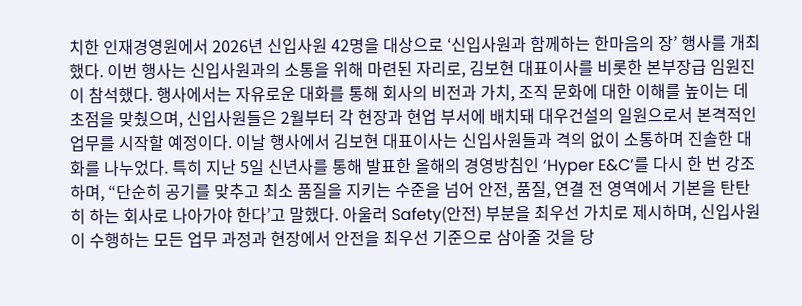치한 인재경영원에서 2026년 신입사원 42명을 대상으로 ‘신입사원과 함께하는 한마음의 장’ 행사를 개최했다. 이번 행사는 신입사원과의 소통을 위해 마련된 자리로, 김보현 대표이사를 비롯한 본부장급 임원진이 참석했다. 행사에서는 자유로운 대화를 통해 회사의 비전과 가치, 조직 문화에 대한 이해를 높이는 데 초점을 맞췄으며, 신입사원들은 2월부터 각 현장과 현업 부서에 배치돼 대우건설의 일원으로서 본격적인 업무를 시작할 예정이다. 이날 행사에서 김보현 대표이사는 신입사원들과 격의 없이 소통하며 진솔한 대화를 나누었다. 특히 지난 5일 신년사를 통해 발표한 올해의 경영방침인 ‘Hyper E&C’를 다시 한 번 강조하며, “단순히 공기를 맞추고 최소 품질을 지키는 수준을 넘어 안전, 품질, 연결 전 영역에서 기본을 탄탄히 하는 회사로 나아가야 한다’고 말했다. 아울러 Safety(안전) 부분을 최우선 가치로 제시하며, 신입사원이 수행하는 모든 업무 과정과 현장에서 안전을 최우선 기준으로 삼아줄 것을 당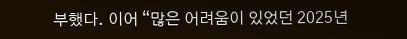부했다. 이어 “많은 어려움이 있었던 2025년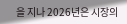을 지나 2026년은 시장의